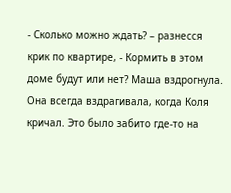- Сколько можно ждать? – разнесся крик по квартире, - Кормить в этом доме будут или нет? Маша вздрогнула. Она всегда вздрагивала, когда Коля кричал. Это было забито где-то на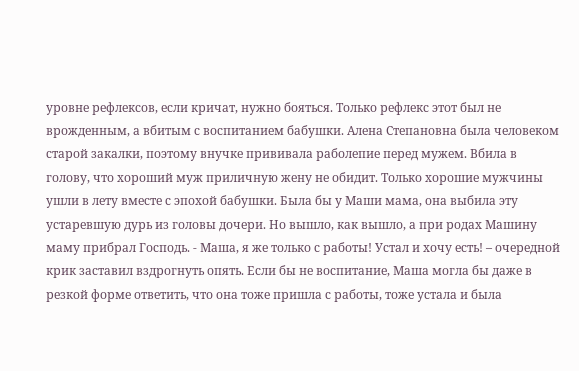уровне рефлексов, если кричат, нужно бояться. Только рефлекс этот был не врожденным, а вбитым с воспитанием бабушки. Алена Степановна была человеком старой закалки, поэтому внучке прививала раболепие перед мужем. Вбила в голову, что хороший муж приличную жену не обидит. Только хорошие мужчины ушли в лету вместе с эпохой бабушки. Была бы у Маши мама, она выбила эту устаревшую дурь из головы дочери. Но вышло, как вышло, а при родах Машину маму прибрал Господь. - Маша, я же только с работы! Устал и хочу есть! – очередной крик заставил вздрогнуть опять. Если бы не воспитание, Маша могла бы даже в резкой форме ответить, что она тоже пришла с работы, тоже устала и была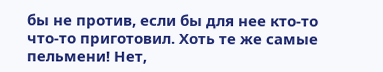бы не против, если бы для нее кто-то что-то приготовил. Хоть те же самые пельмени! Нет,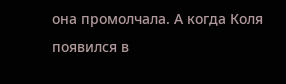она промолчала. А когда Коля появился в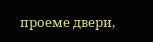проеме двери,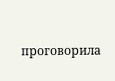проговорила